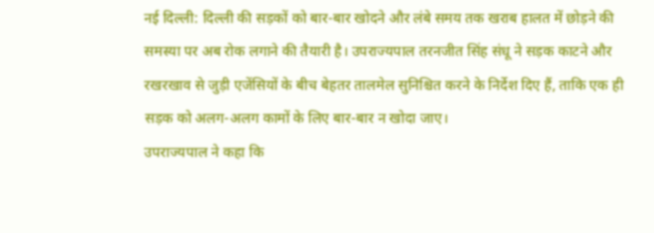नई दिल्ली: दिल्ली की सड़कों को बार-बार खोदने और लंबे समय तक खराब हालत में छोड़ने की समस्या पर अब रोक लगाने की तैयारी है। उपराज्यपाल तरनजीत सिंह संधू ने सड़क काटने और रखरखाव से जुड़ी एजेंसियों के बीच बेहतर तालमेल सुनिश्चित करने के निर्देश दिए हैं, ताकि एक ही सड़क को अलग-अलग कामों के लिए बार-बार न खोदा जाए।
उपराज्यपाल ने कहा कि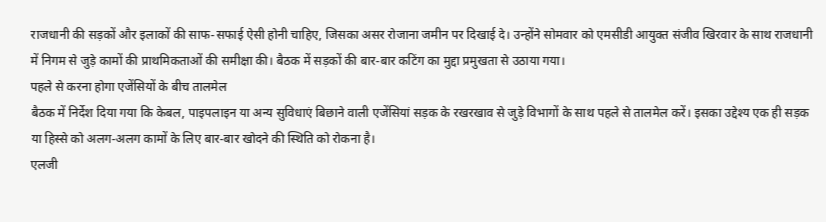राजधानी की सड़कों और इलाकों की साफ-सफाई ऐसी होनी चाहिए, जिसका असर रोजाना जमीन पर दिखाई दे। उन्होंने सोमवार को एमसीडी आयुक्त संजीव खिरवार के साथ राजधानी में निगम से जुड़े कामों की प्राथमिकताओं की समीक्षा की। बैठक में सड़कों की बार-बार कटिंग का मुद्दा प्रमुखता से उठाया गया।
पहले से करना होगा एजेंसियों के बीच तालमेल
बैठक में निर्देश दिया गया कि केबल, पाइपलाइन या अन्य सुविधाएं बिछाने वाली एजेंसियां सड़क के रखरखाव से जुड़े विभागों के साथ पहले से तालमेल करें। इसका उद्देश्य एक ही सड़क या हिस्से को अलग-अलग कामों के लिए बार-बार खोदने की स्थिति को रोकना है।
एलजी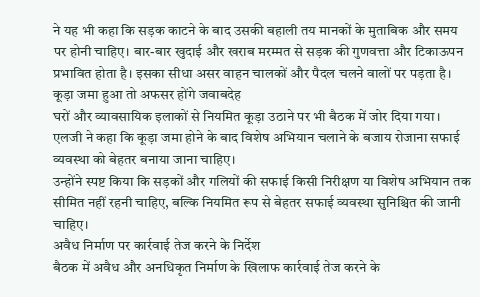ने यह भी कहा कि सड़क काटने के बाद उसकी बहाली तय मानकों के मुताबिक और समय पर होनी चाहिए। बार-बार खुदाई और खराब मरम्मत से सड़क की गुणवत्ता और टिकाऊपन प्रभावित होता है। इसका सीधा असर वाहन चालकों और पैदल चलने वालों पर पड़ता है।
कूड़ा जमा हुआ तो अफसर होंगे जवाबदेह
घरों और व्यावसायिक इलाकों से नियमित कूड़ा उठाने पर भी बैठक में जोर दिया गया। एलजी ने कहा कि कूड़ा जमा होने के बाद विशेष अभियान चलाने के बजाय रोजाना सफाई व्यवस्था को बेहतर बनाया जाना चाहिए।
उन्होंने स्पष्ट किया कि सड़कों और गलियों की सफाई किसी निरीक्षण या विशेष अभियान तक सीमित नहीं रहनी चाहिए, बल्कि नियमित रूप से बेहतर सफाई व्यवस्था सुनिश्चित की जानी चाहिए।
अवैध निर्माण पर कार्रवाई तेज करने के निर्देश
बैठक में अवैध और अनधिकृत निर्माण के खिलाफ कार्रवाई तेज करने के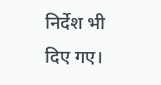निर्देश भी दिए गए।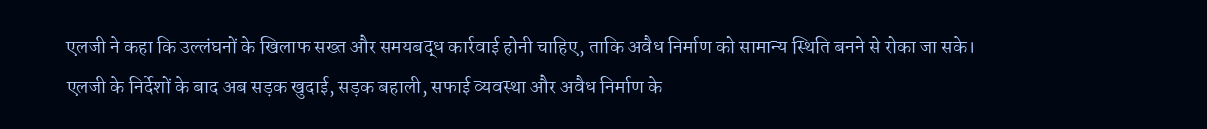एलजी ने कहा कि उल्लंघनों के खिलाफ सख्त और समयबद्ध कार्रवाई होनी चाहिए, ताकि अवैध निर्माण को सामान्य स्थिति बनने से रोका जा सके।
एलजी के निर्देशों के बाद अब सड़क खुदाई, सड़क बहाली, सफाई व्यवस्था और अवैध निर्माण के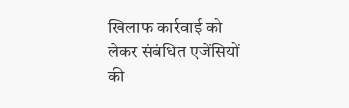खिलाफ कार्रवाई को लेकर संबंधित एजेंसियों की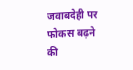जवाबदेही पर फोकस बढ़ने की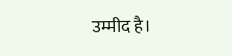उम्मीद है।